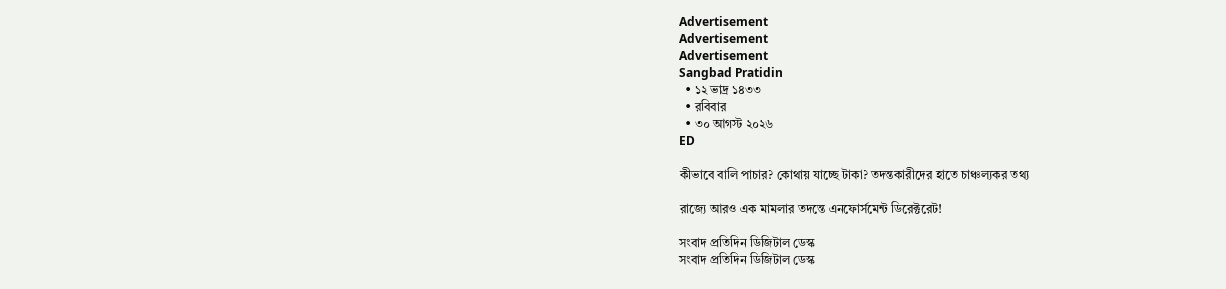Advertisement
Advertisement
Advertisement
Sangbad Pratidin
  • ১২ ভাদ্র ১৪৩৩
  • রবিবার
  • ৩০ আগস্ট ২০২৬
ED

কীভাবে বালি পাচার? কোথায় যাচ্ছে টাকা? তদন্তকারীদের হাতে চাঞ্চল্যকর তথ্য

রাজ্যে আরও এক মামলার তদন্তে এনফোর্সমেন্ট ডিরেক্টরেট!

সংবাদ প্রতিদিন ডিজিটাল ডেস্ক
সংবাদ প্রতিদিন ডিজিটাল ডেস্ক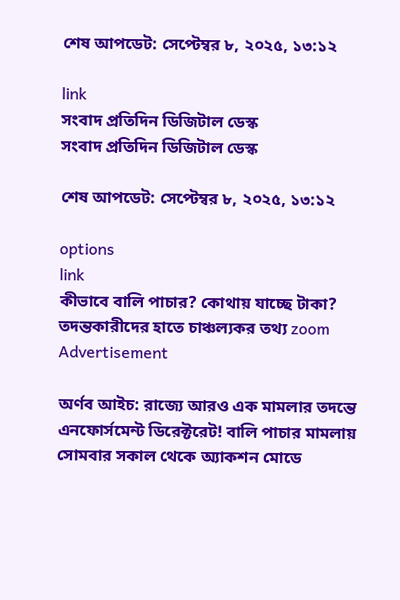শেষ আপডেট: সেপ্টেম্বর ৮, ২০২৫, ১৩:১২

link
সংবাদ প্রতিদিন ডিজিটাল ডেস্ক
সংবাদ প্রতিদিন ডিজিটাল ডেস্ক

শেষ আপডেট: সেপ্টেম্বর ৮, ২০২৫, ১৩:১২

options
link
কীভাবে বালি পাচার? কোথায় যাচ্ছে টাকা? তদন্তকারীদের হাতে চাঞ্চল্যকর তথ্য zoom
Advertisement

অর্ণব আইচ: রাজ্যে আরও এক মামলার তদন্তে এনফোর্সমেন্ট ডিরেক্টরেট! বালি পাচার মামলায় সোমবার সকাল থেকে অ্যাকশন মোডে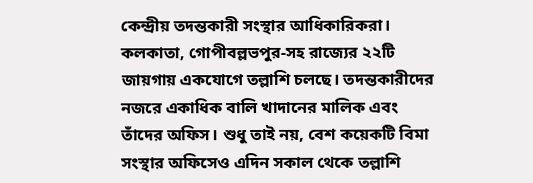কেন্দ্রীয় তদন্তকারী সংস্থার আধিকারিকরা। কলকাতা, গোপীবল্লভপুর-সহ রাজ্যের ২২টি জায়গায় একযোগে তল্লাশি চলছে। তদন্তকারীদের নজরে একাধিক বালি খাদানের মালিক এবং তাঁদের অফিস। শুধু তাই নয়, বেশ কয়েকটি বিমা সংস্থার অফিসেও এদিন সকাল থেকে তল্লাশি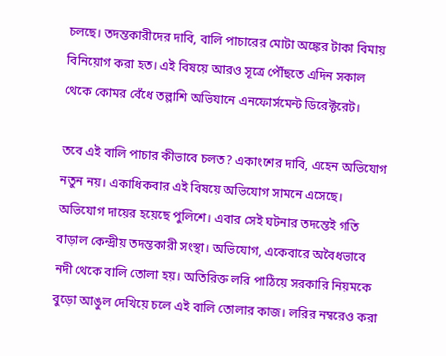চলছে। তদন্তকারীদের দাবি, বালি পাচারের মোটা অঙ্কের টাকা বিমায় বিনিয়োগ করা হত। এই বিষয়ে আরও সূত্রে পৌঁছতে এদিন সকাল থেকে কোমর বেঁধে তল্লাশি অভিযানে এনফোর্সমেন্ট ডিরেক্টরেট।

তবে এই বালি পাচার কীভাবে চলত? একাংশের দাবি, এহেন অভিযোগ নতুন নয়। একাধিকবার এই বিষয়ে অভিযোগ সামনে এসেছে। অভিযোগ দায়ের হয়েছে পুলিশে। এবার সেই ঘটনার তদন্তেই গতি বাড়াল কেন্দ্রীয় তদন্তকারী সংস্থা। অভিযোগ, একেবারে অবৈধভাবে নদী থেকে বালি তোলা হয়। অতিরিক্ত লরি পাঠিয়ে সরকারি নিয়মকে বুড়ো আঙুল দেখিয়ে চলে এই বালি তোলার কাজ। লরির নম্বরেও করা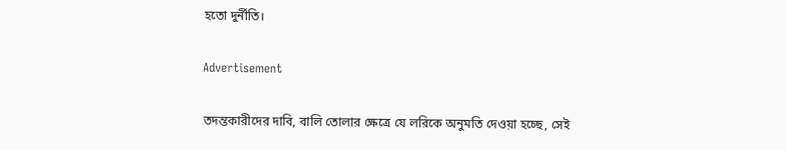হতো দুর্নীতি।

Advertisement

তদন্তকারীদের দাবি, বালি তোলার ক্ষেত্রে যে লরিকে অনুমতি দেওয়া হচ্ছে, সেই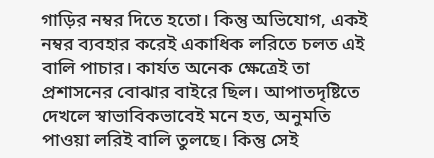গাড়ির নম্বর দিতে হতো। কিন্তু অভিযোগ, একই নম্বর ব্যবহার করেই একাধিক লরিতে চলত এই বালি পাচার। কার্যত অনেক ক্ষেত্রেই তা প্রশাসনের বোঝার বাইরে ছিল। আপাতদৃষ্টিতে দেখলে স্বাভাবিকভাবেই মনে হত, অনুমতি পাওয়া লরিই বালি তুলছে। কিন্তু সেই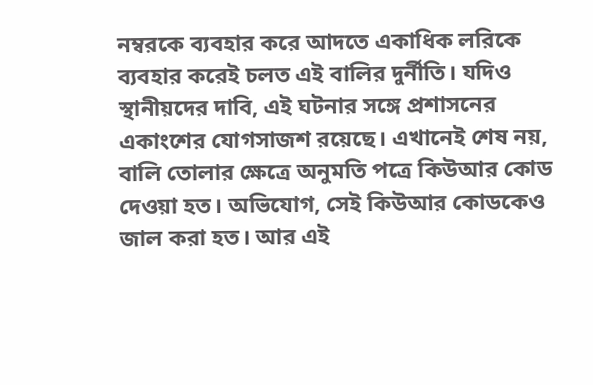নম্বরকে ব্যবহার করে আদতে একাধিক লরিকে ব্যবহার করেই চলত এই বালির দুর্নীতি। যদিও স্থানীয়দের দাবি, এই ঘটনার সঙ্গে প্রশাসনের একাংশের যোগসাজশ রয়েছে। এখানেই শেষ নয়, বালি তোলার ক্ষেত্রে অনুমতি পত্রে কিউআর কোড দেওয়া হত। অভিযোগ, সেই কিউআর কোডকেও জাল করা হত। আর এই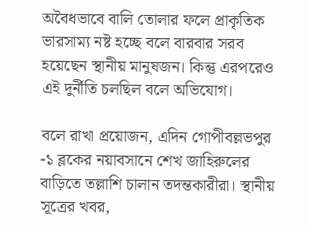অবৈধভাবে বালি তোলার ফলে প্রাকৃতিক ভারসাম্য নষ্ট হচ্ছে বলে বারবার সরব হয়েছেন স্থানীয় মানুষজন। কিন্তু এরপরেও এই দুর্নীতি চলছিল বলে অভিযোগ।

বলে রাখা প্রয়োজন, এদিন গোপীবল্লভপুর -১ ব্লকের নয়াবসানে শেখ জাহিরুলের বাড়িতে তল্লাশি চালান তদন্তকারীরা। স্থানীয় সূত্রের খবর,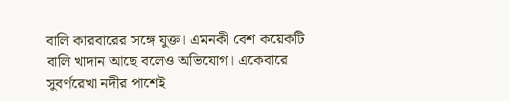বালি কারবারের সঙ্গে যুক্ত। এমনকী বেশ কয়েকটি বালি খাদান আছে বলেও অভিযোগ। একেবারে সুবর্ণরেখা নদীর পাশেই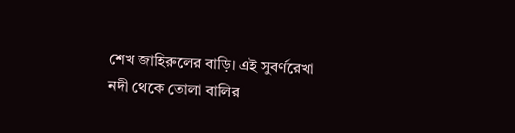শেখ জাহিরুলের বাড়ি। এই সুবর্ণরেখা নদী থেকে তোলা বালির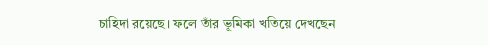চাহিদা রয়েছে। ফলে তাঁর ভূমিকা খতিয়ে দেখছেন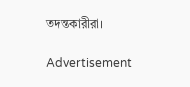তদন্তকারীরা।

Advertisement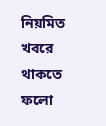নিয়মিত খবরে থাকতে ফলো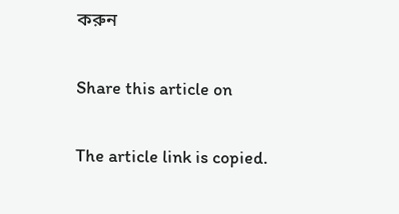করুন

Share this article on

The article link is copied.